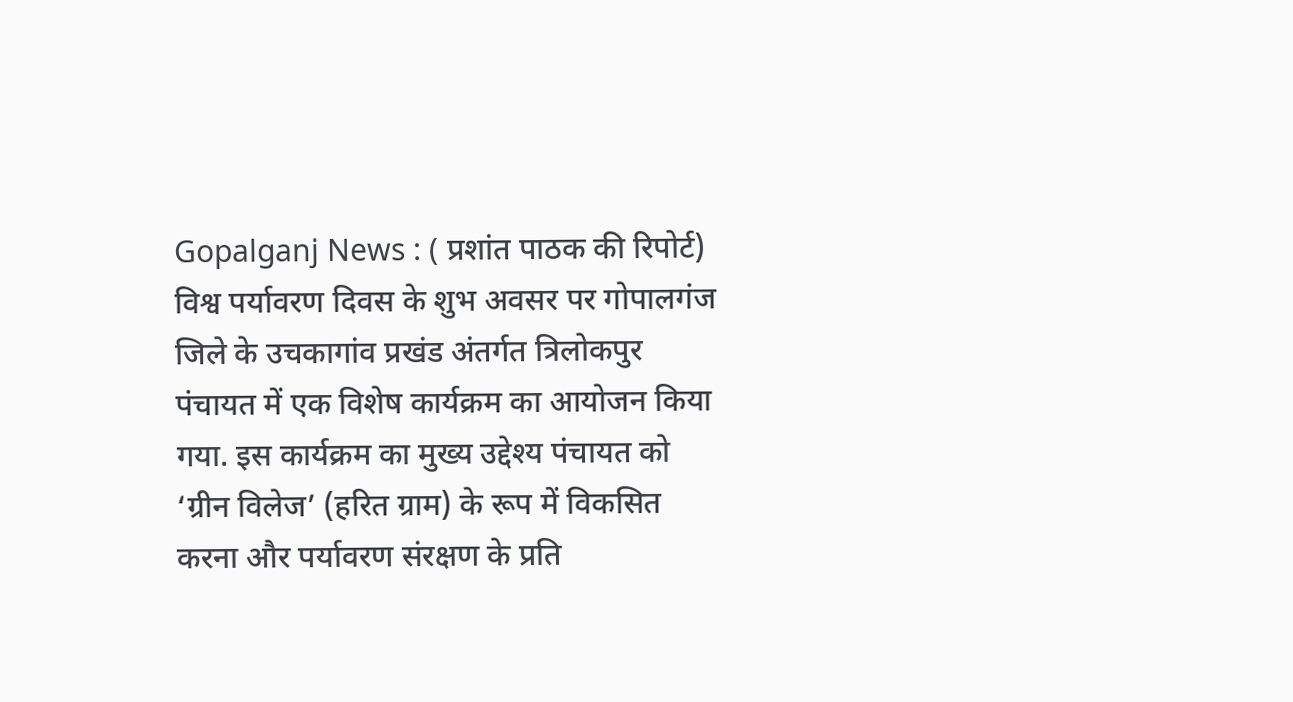Gopalganj News : ( प्रशांत पाठक की रिपोर्ट)
विश्व पर्यावरण दिवस के शुभ अवसर पर गोपालगंज जिले के उचकागांव प्रखंड अंतर्गत त्रिलोकपुर पंचायत में एक विशेष कार्यक्रम का आयोजन किया गया. इस कार्यक्रम का मुख्य उद्देश्य पंचायत को ‘ग्रीन विलेज’ (हरित ग्राम) के रूप में विकसित करना और पर्यावरण संरक्षण के प्रति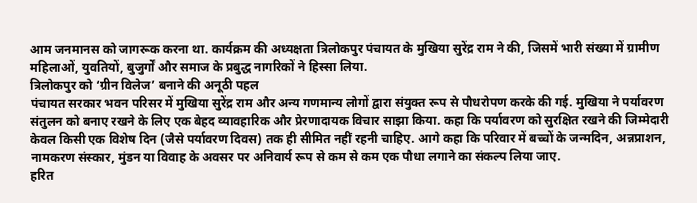आम जनमानस को जागरूक करना था. कार्यक्रम की अध्यक्षता त्रिलोकपुर पंचायत के मुखिया सुरेंद्र राम ने की, जिसमें भारी संख्या में ग्रामीण महिलाओं, युवतियों, बुजुर्गों और समाज के प्रबुद्ध नागरिकों ने हिस्सा लिया.
त्रिलोकपुर को ‘ग्रीन विलेज’ बनाने की अनूठी पहल
पंचायत सरकार भवन परिसर में मुखिया सुरेंद्र राम और अन्य गणमान्य लोगों द्वारा संयुक्त रूप से पौधरोपण करके की गई. मुखिया ने पर्यावरण संतुलन को बनाए रखने के लिए एक बेहद व्यावहारिक और प्रेरणादायक विचार साझा किया. कहा कि पर्यावरण को सुरक्षित रखने की जिम्मेदारी केवल किसी एक विशेष दिन (जैसे पर्यावरण दिवस) तक ही सीमित नहीं रहनी चाहिए. आगे कहा कि परिवार में बच्चों के जन्मदिन, अन्नप्राशन, नामकरण संस्कार, मुंडन या विवाह के अवसर पर अनिवार्य रूप से कम से कम एक पौधा लगाने का संकल्प लिया जाए.
हरित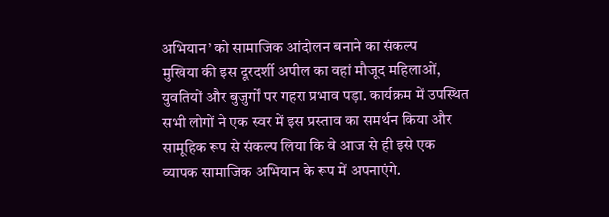अभियान’ को सामाजिक आंदोलन बनाने का संकल्प
मुखिया की इस दूरदर्शी अपील का वहां मौजूद महिलाओं, युवतियों और बुजुर्गों पर गहरा प्रभाव पड़ा. कार्यक्रम में उपस्थित सभी लोगों ने एक स्वर में इस प्रस्ताव का समर्थन किया और सामूहिक रूप से संकल्प लिया कि वे आज से ही इसे एक व्यापक सामाजिक अभियान के रूप में अपनाएंगे.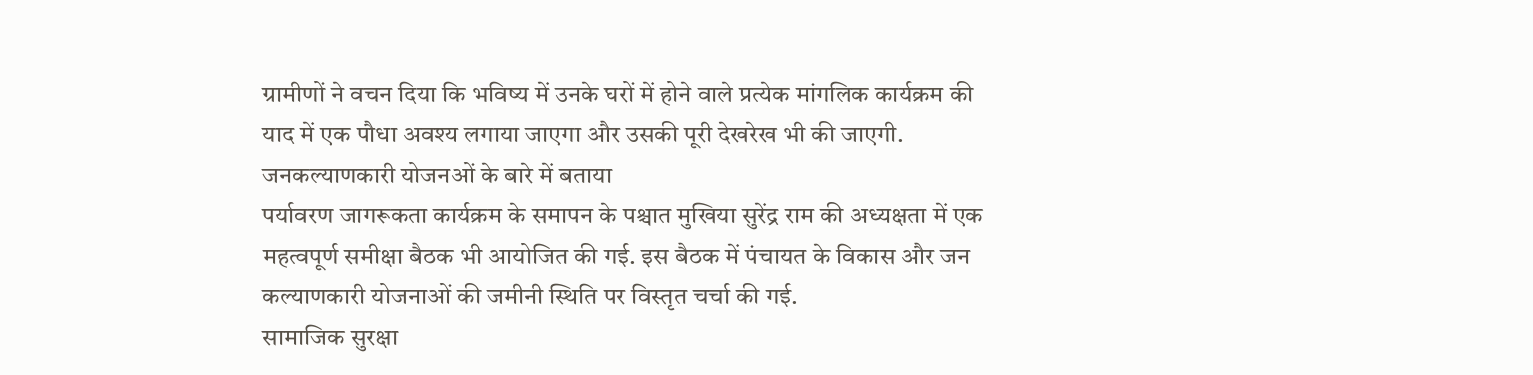ग्रामीणों ने वचन दिया कि भविष्य में उनके घरों में होने वाले प्रत्येक मांगलिक कार्यक्रम की याद में एक पौधा अवश्य लगाया जाएगा और उसकी पूरी देखरेख भी की जाएगी.
जनकल्याणकारी योजनओं के बारे में बताया
पर्यावरण जागरूकता कार्यक्रम के समापन के पश्चात मुखिया सुरेंद्र राम की अध्यक्षता में एक महत्वपूर्ण समीक्षा बैठक भी आयोजित की गई. इस बैठक में पंचायत के विकास और जन कल्याणकारी योजनाओं की जमीनी स्थिति पर विस्तृत चर्चा की गई.
सामाजिक सुरक्षा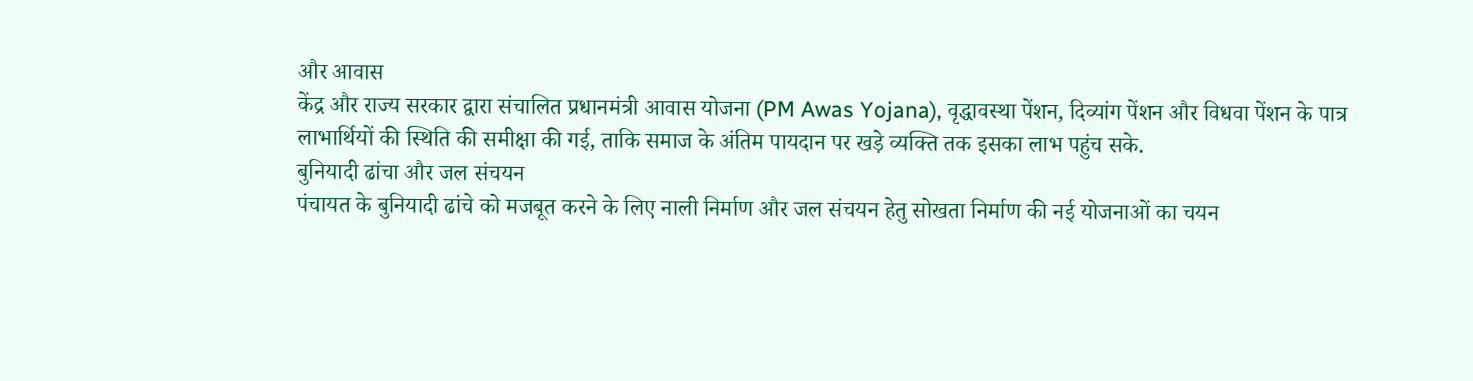और आवास
केंद्र और राज्य सरकार द्वारा संचालित प्रधानमंत्री आवास योजना (PM Awas Yojana), वृद्धावस्था पेंशन, दिव्यांग पेंशन और विधवा पेंशन के पात्र लाभार्थियों की स्थिति की समीक्षा की गई, ताकि समाज के अंतिम पायदान पर खड़े व्यक्ति तक इसका लाभ पहुंच सके.
बुनियादी ढांचा और जल संचयन
पंचायत के बुनियादी ढांचे को मजबूत करने के लिए नाली निर्माण और जल संचयन हेतु सोखता निर्माण की नई योजनाओं का चयन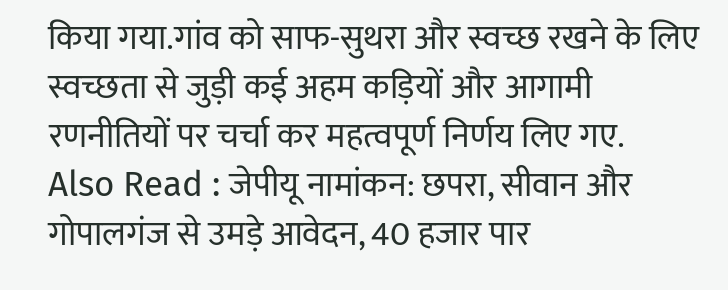किया गया.गांव को साफ-सुथरा और स्वच्छ रखने के लिए स्वच्छता से जुड़ी कई अहम कड़ियों और आगामी रणनीतियों पर चर्चा कर महत्वपूर्ण निर्णय लिए गए.
Also Read : जेपीयू नामांकन: छपरा, सीवान और गोपालगंज से उमड़े आवेदन, 40 हजार पार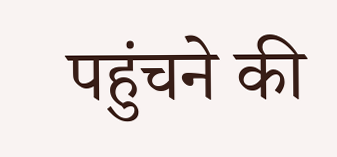पहुंचने की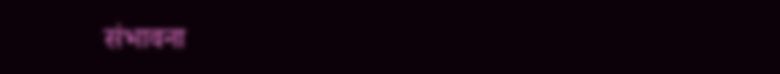संभावना